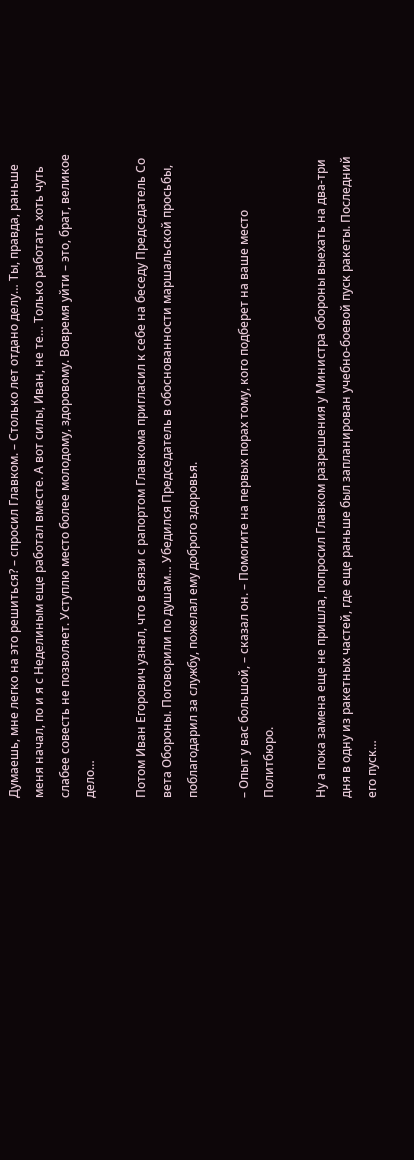Думаешь, мне легко на это решиться? – спросил Главком. – Столько лет отдано делу… Ты, правда, раньше меня начал, по и я с Неделиным еще работал вместе. А вот силы, Иван, не те… Только работать хоть чуть слабее совесть не позволяет. Уступлю место более молодому, здоровому. Вовремя уйти – это, брат, великое дело…

Потом Иван Егорович узнал, что в связи с рапортом Главкома пригласил к себе на беседу Председатель Со вета Обороны. Поговорили по душам… Убедился Председатель в обоснованности маршальской просьбы, поблагодарил за службу, пожелал ему доброго здоровья.

– Опыт у вас большой, – сказал он. – Помогите на первых порах тому, кого подберет на ваше место Политбюро.

Ну а пока замена еще не пришла, попросил Главком разрешения у Министра обороны выехать на два-три дня в одну из ракетных частей, где еще раньше был запланирован учебно-боевой пуск ракеты. Последний его пуск…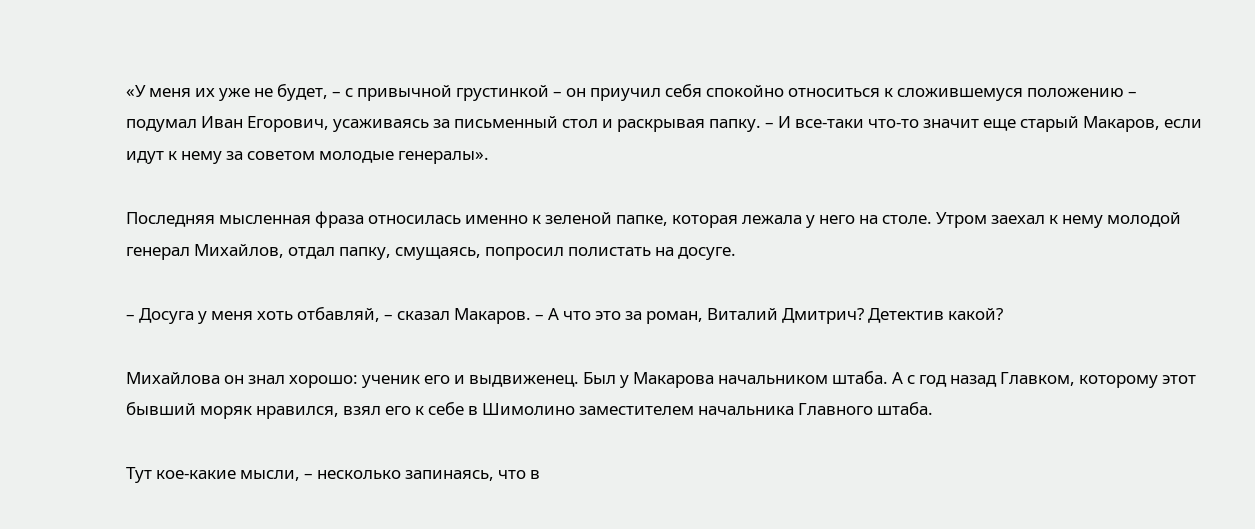«У меня их уже не будет, – с привычной грустинкой – он приучил себя спокойно относиться к сложившемуся положению – подумал Иван Егорович, усаживаясь за письменный стол и раскрывая папку. – И все-таки что-то значит еще старый Макаров, если идут к нему за советом молодые генералы».

Последняя мысленная фраза относилась именно к зеленой папке, которая лежала у него на столе. Утром заехал к нему молодой генерал Михайлов, отдал папку, смущаясь, попросил полистать на досуге.

– Досуга у меня хоть отбавляй, – сказал Макаров. – А что это за роман, Виталий Дмитрич? Детектив какой?

Михайлова он знал хорошо: ученик его и выдвиженец. Был у Макарова начальником штаба. А с год назад Главком, которому этот бывший моряк нравился, взял его к себе в Шимолино заместителем начальника Главного штаба.

Тут кое-какие мысли, – несколько запинаясь, что в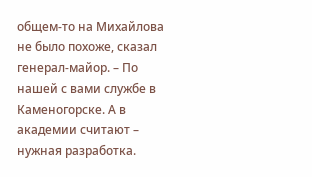общем-то на Михайлова не было похоже, сказал генерал-майор. – По нашей с вами службе в Каменогорске. А в академии считают – нужная разработка.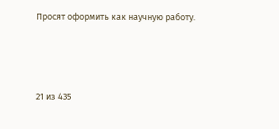Просят оформить как научную работу.



21 из 435